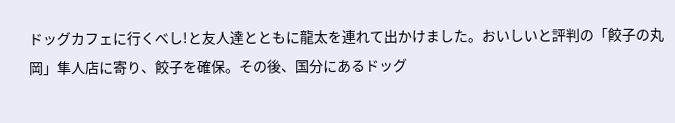ドッグカフェに行くべし!と友人達とともに龍太を連れて出かけました。おいしいと評判の「餃子の丸岡」隼人店に寄り、餃子を確保。その後、国分にあるドッグ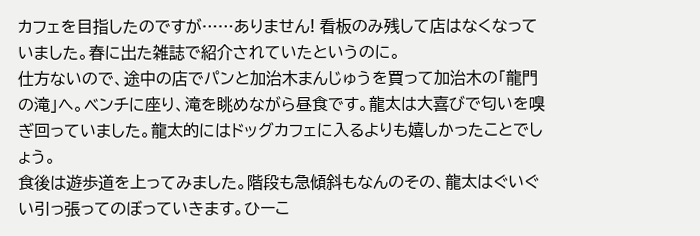カフェを目指したのですが……ありません! 看板のみ残して店はなくなっていました。春に出た雑誌で紹介されていたというのに。
仕方ないので、途中の店でパンと加治木まんじゅうを買って加治木の「龍門の滝」へ。ベンチに座り、滝を眺めながら昼食です。龍太は大喜びで匂いを嗅ぎ回っていました。龍太的にはドッグカフェに入るよりも嬉しかったことでしょう。
食後は遊歩道を上ってみました。階段も急傾斜もなんのその、龍太はぐいぐい引っ張ってのぼっていきます。ひーこ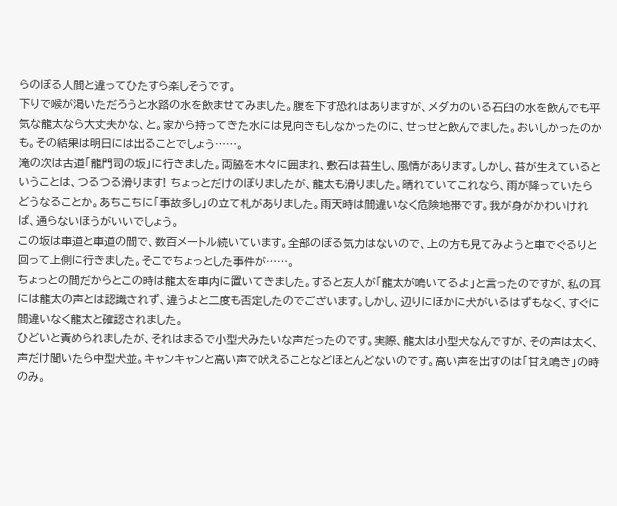らのぼる人間と違ってひたすら楽しそうです。
下りで喉が渇いただろうと水路の水を飲ませてみました。腹を下す恐れはありますが、メダカのいる石臼の水を飲んでも平気な龍太なら大丈夫かな、と。家から持ってきた水には見向きもしなかったのに、せっせと飲んでました。おいしかったのかも。その結果は明日には出ることでしょう……。
滝の次は古道「龍門司の坂」に行きました。両脇を木々に囲まれ、敷石は苔生し、風情があります。しかし、苔が生えているということは、つるつる滑ります! ちょっとだけのぼりましたが、龍太も滑りました。晴れていてこれなら、雨が降っていたらどうなることか。あちこちに「事故多し」の立て札がありました。雨天時は間違いなく危険地帯です。我が身がかわいければ、通らないほうがいいでしょう。
この坂は車道と車道の間で、数百メートル続いています。全部のぼる気力はないので、上の方も見てみようと車でぐるりと回って上側に行きました。そこでちょっとした事件が……。
ちょっとの間だからとこの時は龍太を車内に置いてきました。すると友人が「龍太が鳴いてるよ」と言ったのですが、私の耳には龍太の声とは認識されず、違うよと二度も否定したのでございます。しかし、辺りにほかに犬がいるはずもなく、すぐに間違いなく龍太と確認されました。
ひどいと責められましたが、それはまるで小型犬みたいな声だったのです。実際、龍太は小型犬なんですが、その声は太く、声だけ聞いたら中型犬並。キャンキャンと高い声で吠えることなどほとんどないのです。高い声を出すのは「甘え鳴き」の時のみ。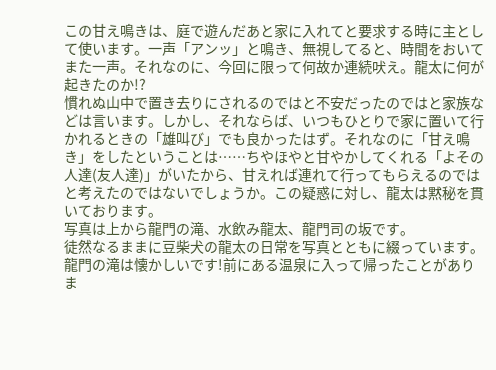この甘え鳴きは、庭で遊んだあと家に入れてと要求する時に主として使います。一声「アンッ」と鳴き、無視してると、時間をおいてまた一声。それなのに、今回に限って何故か連続吠え。龍太に何が起きたのか!?
慣れぬ山中で置き去りにされるのではと不安だったのではと家族などは言います。しかし、それならば、いつもひとりで家に置いて行かれるときの「雄叫び」でも良かったはず。それなのに「甘え鳴き」をしたということは……ちやほやと甘やかしてくれる「よその人達(友人達)」がいたから、甘えれば連れて行ってもらえるのではと考えたのではないでしょうか。この疑惑に対し、龍太は黙秘を貫いております。
写真は上から龍門の滝、水飲み龍太、龍門司の坂です。
徒然なるままに豆柴犬の龍太の日常を写真とともに綴っています。
龍門の滝は懐かしいです!前にある温泉に入って帰ったことがありま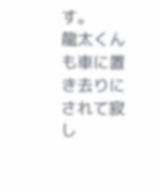す。
龍太くんも車に置き去りにされて寂し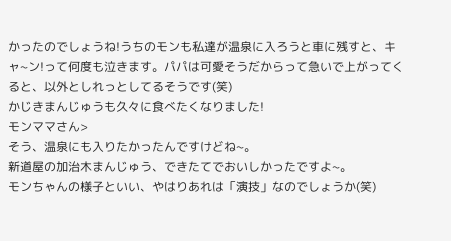かったのでしょうね!うちのモンも私達が温泉に入ろうと車に残すと、キャ~ン!って何度も泣きます。パパは可愛そうだからって急いで上がってくると、以外としれっとしてるそうです(笑)
かじきまんじゅうも久々に食べたくなりました!
モンママさん>
そう、温泉にも入りたかったんですけどね~。
新道屋の加治木まんじゅう、できたてでおいしかったですよ~。
モンちゃんの様子といい、やはりあれは「演技」なのでしょうか(笑)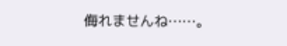侮れませんね……。